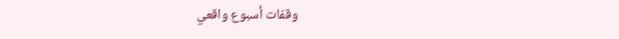وقفات أسبوع واقعي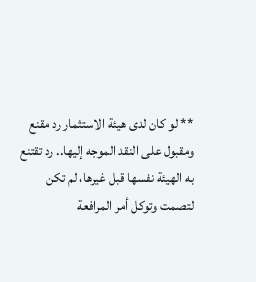** لو كان لدى هيئة الاستثمار رد مقنع ومقبول على النقد الموجه إليها.. رد تقتنع به الهيئة نفسها قبل غيرها، لم تكن لتصمت وتوكل أمر المرافعة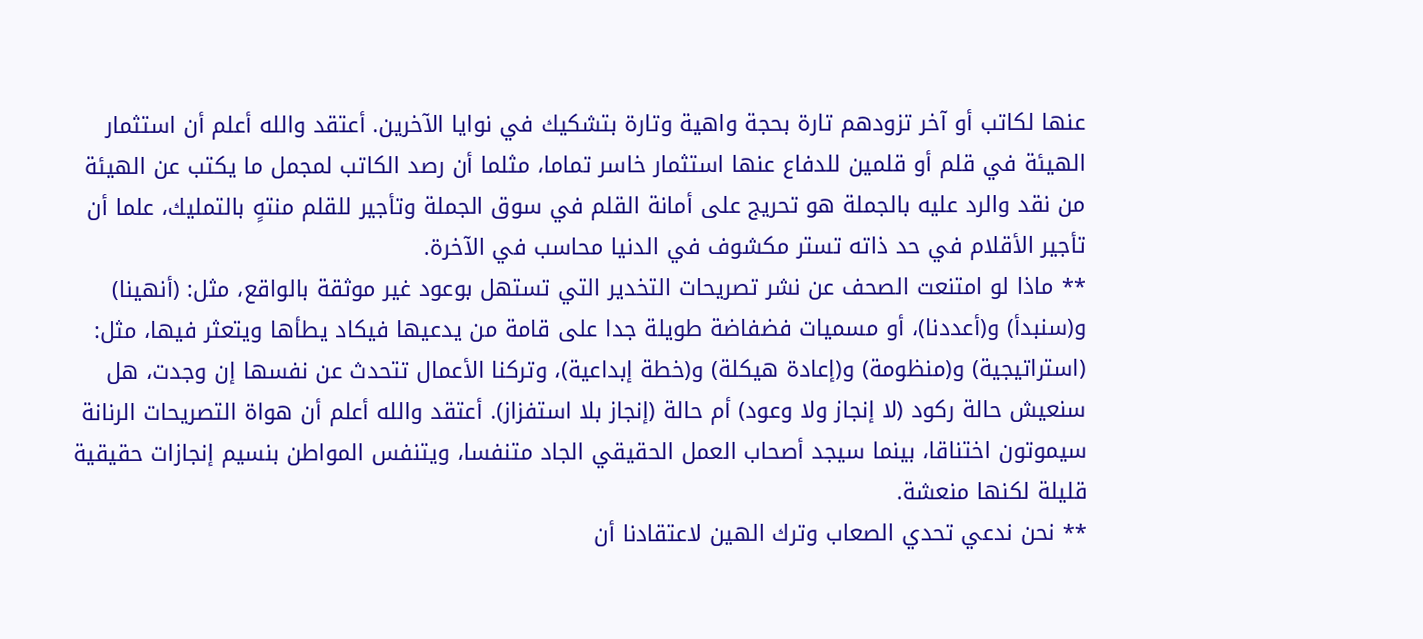عنها لكاتب أو آخر تزودهم تارة بحجة واهية وتارة بتشكيك في نوايا الآخرين. أعتقد والله أعلم أن استثمار الهيئة في قلم أو قلمين للدفاع عنها استثمار خاسر تماما، مثلما أن رصد الكاتب لمجمل ما يكتب عن الهيئة من نقد والرد عليه بالجملة هو تحريج على أمانة القلم في سوق الجملة وتأجير للقلم منتهٍ بالتمليك، علما أن تأجير الأقلام في حد ذاته تستر مكشوف في الدنيا محاسب في الآخرة.
** ماذا لو امتنعت الصحف عن نشر تصريحات التخدير التي تستهل بوعود غير موثقة بالواقع، مثل: (أنهينا) و(سنبدأ) و(أعددنا)، أو مسميات فضفاضة طويلة جدا على قامة من يدعيها فيكاد يطأها ويتعثر فيها، مثل: (استراتيجية) و(منظومة) و(إعادة هيكلة) و(خطة إبداعية)، وتركنا الأعمال تتحدث عن نفسها إن وجدت، هل سنعيش حالة ركود (لا إنجاز ولا وعود) أم حالة (إنجاز بلا استفزاز). أعتقد والله أعلم أن هواة التصريحات الرنانة سيموتون اختناقا، بينما سيجد أصحاب العمل الحقيقي الجاد متنفسا، ويتنفس المواطن بنسيم إنجازات حقيقية قليلة لكنها منعشة.
** نحن ندعي تحدي الصعاب وترك الهين لاعتقادنا أن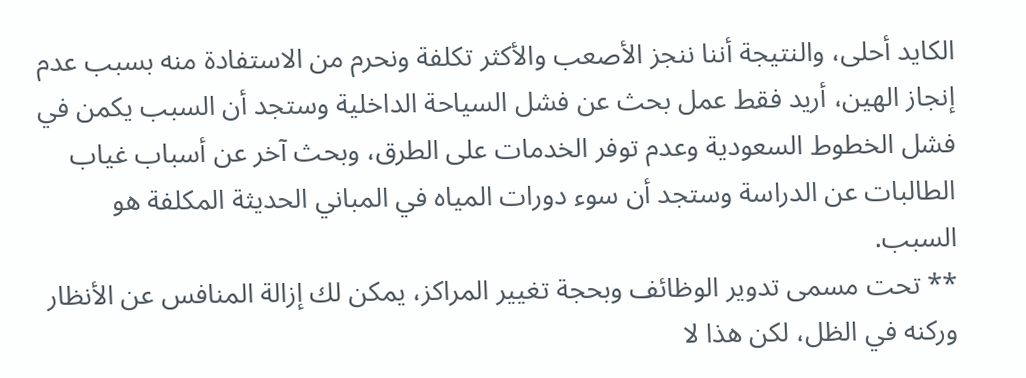الكايد أحلى، والنتيجة أننا ننجز الأصعب والأكثر تكلفة ونحرم من الاستفادة منه بسبب عدم إنجاز الهين، أريد فقط عمل بحث عن فشل السياحة الداخلية وستجد أن السبب يكمن في فشل الخطوط السعودية وعدم توفر الخدمات على الطرق، وبحث آخر عن أسباب غياب الطالبات عن الدراسة وستجد أن سوء دورات المياه في المباني الحديثة المكلفة هو السبب.
** تحت مسمى تدوير الوظائف وبحجة تغيير المراكز، يمكن لك إزالة المنافس عن الأنظار وركنه في الظل، لكن هذا لا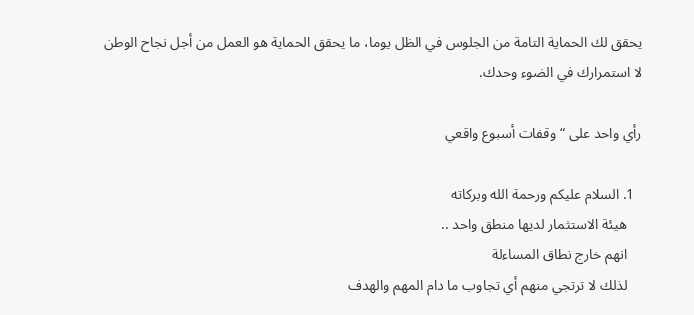يحقق لك الحماية التامة من الجلوس في الظل يوما، ما يحقق الحماية هو العمل من أجل نجاح الوطن لا استمرارك في الضوء وحدك.

رأي واحد على “وقفات أسبوع واقعي

  1. السلام عليكم ورحمة الله وبركاته
    هيئة الاستثمار لديها منطق واحد ..
    انهم خارج نطاق المساءلة
    لذلك لا ترتجي منهم أي تجاوب ما دام المهم والهدف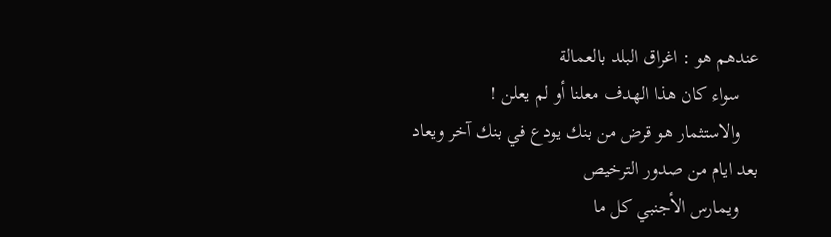عندهم هو : اغراق البلد بالعمالة
    سواء كان هذا الهدف معلنا أو لم يعلن !
    والاستثمار هو قرض من بنك يودع في بنك آخر ويعاد بعد ايام من صدور الترخيص
    ويمارس الأجنبي كل ما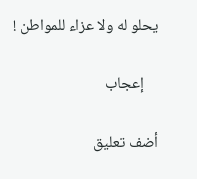يحلو له ولا عزاء للمواطن !

    إعجاب

أضف تعليق